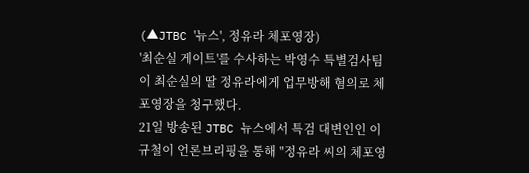(▲JTBC '뉴스', 정유라 체포영장)
'최순실 게이트'를 수사하는 박영수 특별검사팀이 최순실의 딸 정유라에게 업무방해 혐의로 체포영장을 청구했다.
21일 방송된 JTBC 뉴스에서 특검 대변인인 이규철이 언론브리핑을 통해 "정유라 씨의 체포영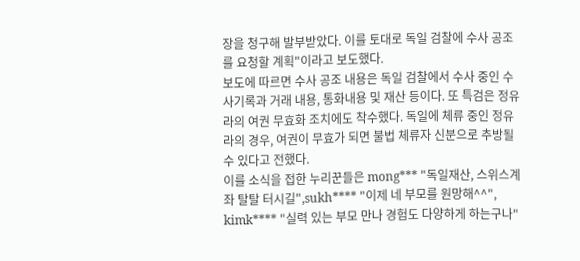장을 청구해 발부받았다. 이를 토대로 독일 검찰에 수사 공조를 요청할 계획"이라고 보도했다.
보도에 따르면 수사 공조 내용은 독일 검찰에서 수사 중인 수사기록과 거래 내용, 통화내용 및 재산 등이다. 또 특검은 정유라의 여권 무효화 조치에도 착수했다. 독일에 체류 중인 정유라의 경우, 여권이 무효가 되면 불법 체류자 신분으로 추방될 수 있다고 전했다.
이를 소식을 접한 누리꾼들은 mong*** "독일재산, 스위스계좌 탈탈 터시길",sukh**** "이제 네 부모를 원망해^^", kimk**** "실력 있는 부모 만나 경험도 다양하게 하는구나"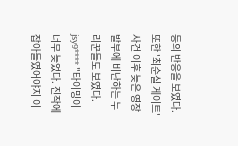등의 반응을 보였다.
또한 '최순실 게이트' 사건 이후 늦은 영장 발부에 비난하는 누리꾼들도 보였다. jsy9**** "타이밍이 너무 늦었다. 진작에 잡아들였어야지 이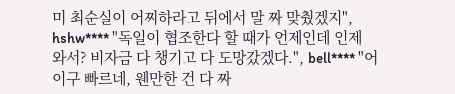미 최순실이 어찌하라고 뒤에서 말 짜 맞췄겠지", hshw**** "독일이 협조한다 할 때가 언제인데 인제 와서? 비자금 다 챙기고 다 도망갔겠다.", bell**** "어이구 빠르네, 웬만한 건 다 짜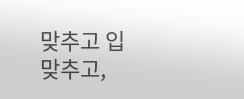맞추고 입 맞추고,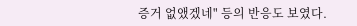증거 없앴겠네" 등의 반응도 보였다.